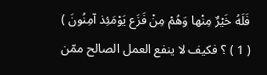فَلَهُ خَيْرٌ مِنْها وَهُمْ مِنْ فَزَع يَوْمَئِذ آمِنُونَ ) ( 1 ) ؟ فكيف لا ينفع العمل الصالح ممّن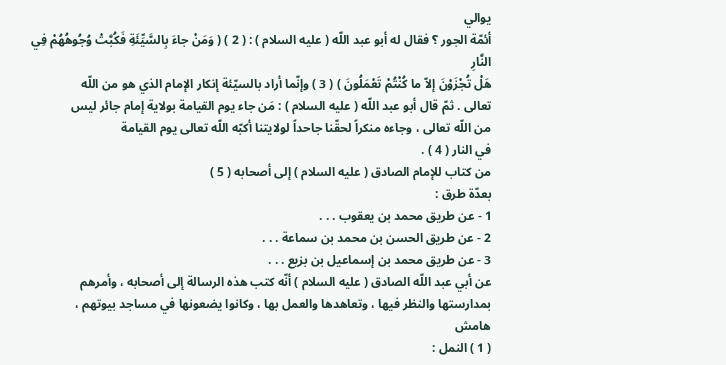يوالي
أئمّة الجور ؟ فقال له أبو عبد اللّه ( عليه السلام ) : ( 2 ) ( وَمَنْ جاءَ بِالسَّيِّئَةِ فَكُبَّتْ وُجُوهُهُمْ فِي النَّارِ
هَلْ تُجْزَوْنَ إلاّ ما كُنْتُمْ تَعْمَلُونَ ) ( 3 ) وإنّما أراد بالسيّئة إنكار الإمام الذي هو من اللّه
تعالى . ثمّ قال أبو عبد اللّه ( عليه السلام ) : مَن جاء يوم القيامة بولاية إمام جائر ليس
من اللّه تعالى ، وجاءه منكراً لحقّنا جاحداً لولايتنا أكبّه اللّه تعالى يوم القيامة
في النار ( 4 ) .
من كتاب للإمام الصادق ( عليه السلام ) إلى أصحابه ( 5 )
بعدّة طرق :
1 - عن طريق محمد بن يعقوب . . .
2 - عن طريق الحسن بن محمد بن سماعة . . .
3 - عن طريق محمد بن إسماعيل بن بزيع . . .
عن أبي عبد اللّه الصادق ( عليه السلام ) أنّه كتب هذه الرسالة إلى أصحابه ، وأمرهم
بمدارستها والنظر فيها ، وتعاهدها والعمل بها ، وكانوا يضعونها في مساجد بيوتهم ،
هامش
( 1 ) النمل :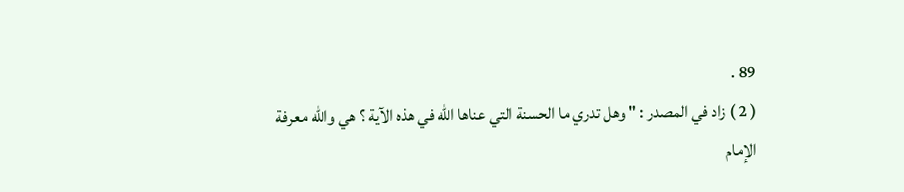89 .
( 2 ) زاد في المصدر : " وهل تدري ما الحسنة التي عناها اللّه في هذه الآية ؟ هي واللّه معرفة
الإمام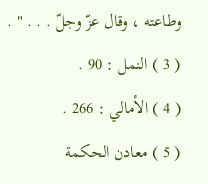وطاعته ، وقال عزّ وجلّ . . . " .
( 3 ) النمل : 90 .
( 4 ) الأمالي : 266 .
( 5 ) معادن الحكمة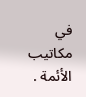في مكاتيب الأئمة .